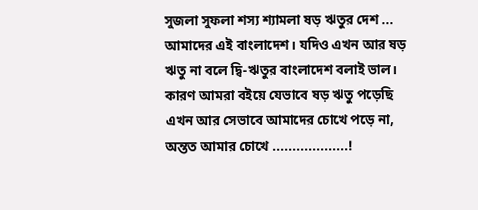সুজলা সুফলা শস্য শ্যামলা ষড় ঋতুর দেশ ... আমাদের এই বাংলাদেশ। যদিও এখন আর ষড় ঋতু না বলে দ্বি-ঋতুর বাংলাদেশ বলাই ভাল। কারণ আমরা বইয়ে যেভাবে ষড় ঋতু পড়েছি এখন আর সেভাবে আমাদের চোখে পড়ে না, অন্তত আমার চোখে ...................!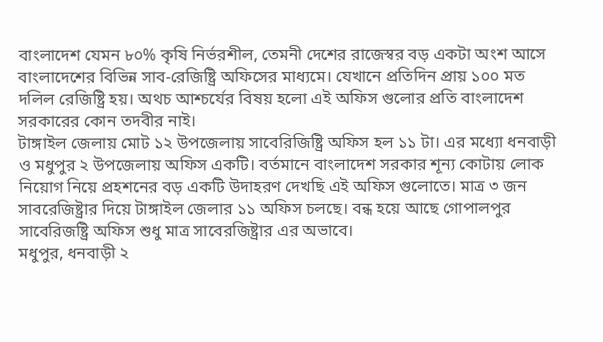বাংলাদেশ যেমন ৮০% কৃষি নির্ভরশীল, তেমনী দেশের রাজেস্বর বড় একটা অংশ আসে বাংলাদেশের বিভিন্ন সাব-রেজিষ্ট্রি অফিসের মাধ্যমে। যেখানে প্রতিদিন প্রায় ১০০ মত দলিল রেজিষ্ট্রি হয়। অথচ আশ্চর্যের বিষয় হলো এই অফিস গুলোর প্রতি বাংলাদেশ সরকারের কোন তদবীর নাই।
টাঙ্গাইল জেলায় মোট ১২ উপজেলায় সাবেরিজিষ্ট্রি অফিস হল ১১ টা। এর মধ্যো ধনবাড়ী ও মধুপুর ২ উপজেলায় অফিস একটি। বর্তমানে বাংলাদেশ সরকার শূন্য কোটায় লোক নিয়োগ নিয়ে প্রহশনের বড় একটি উদাহরণ দেখছি এই অফিস গুলোতে। মাত্র ৩ জন সাবরেজিষ্ট্রার দিয়ে টাঙ্গাইল জেলার ১১ অফিস চলছে। বন্ধ হয়ে আছে গোপালপুর সাবেরিজষ্ট্রি অফিস শুধু মাত্র সাবেরজিষ্ট্রার এর অভাবে।
মধুপুর, ধনবাড়ী ২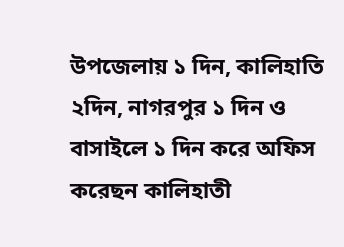উপজেলায় ১ দিন, কালিহাতি ২দিন, নাগরপুর ১ দিন ও বাসাইলে ১ দিন করে অফিস করেছন কালিহাতী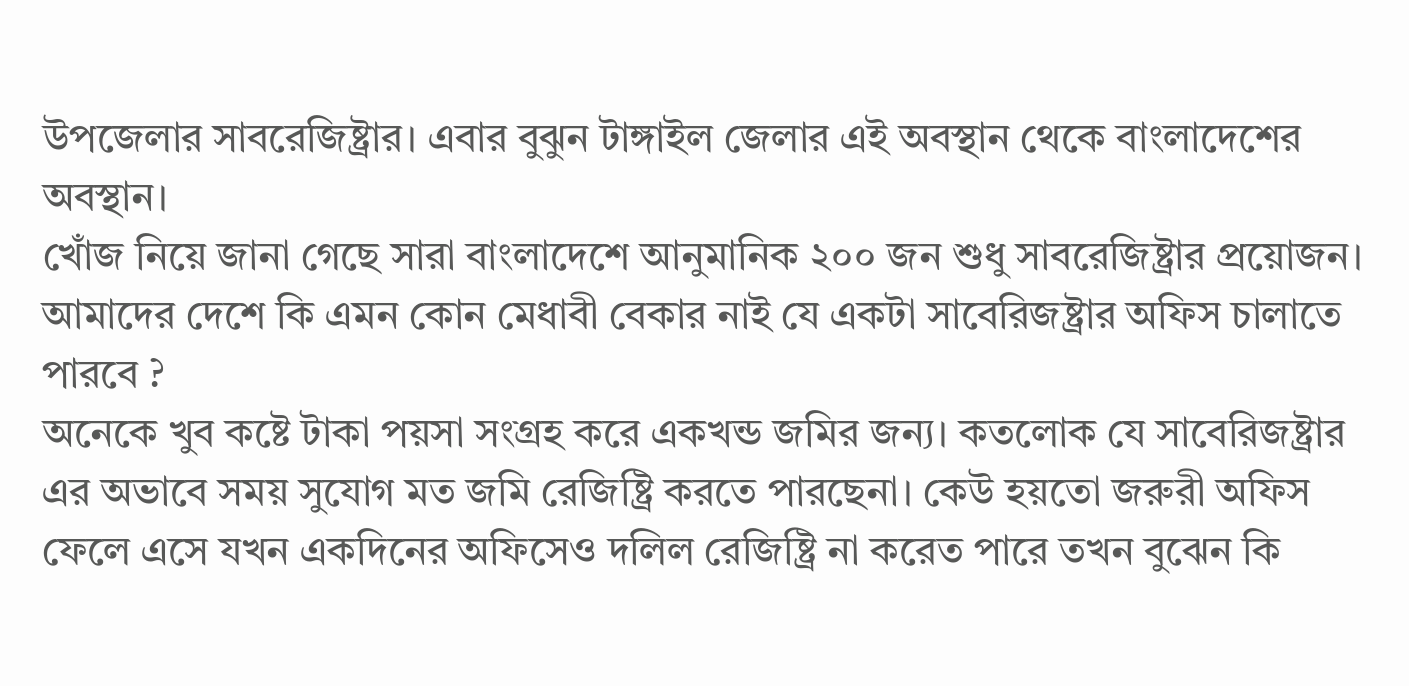উপজেলার সাবরেজিষ্ট্রার। এবার বুঝুন টাঙ্গাইল জেলার এই অবস্থান থেকে বাংলাদেশের অবস্থান।
খোঁজ নিয়ে জানা গেছে সারা বাংলাদেশে আনুমানিক ২০০ জন শুধু সাবরেজিষ্ট্রার প্রয়োজন।
আমাদের দেশে কি এমন কোন মেধাবী বেকার নাই যে একটা সাবেরিজষ্ট্রার অফিস চালাতে পারবে ?
অনেকে খুব কষ্টে টাকা পয়সা সংগ্রহ করে একখন্ড জমির জন্য। কতলোক যে সাবেরিজষ্ট্রার এর অভাবে সময় সুযোগ মত জমি রেজিষ্ট্রি করতে পারছেনা। কেউ হয়তো জরুরী অফিস ফেলে এসে যখন একদিনের অফিসেও দলিল রেজিষ্ট্রি না করেত পারে তখন বুঝেন কি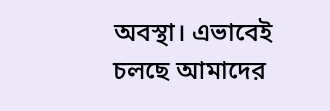অবস্থা। এভাবেই চলছে আমাদের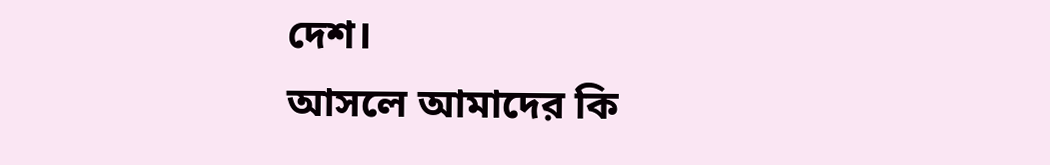দেশ।
আসলে আমাদের কি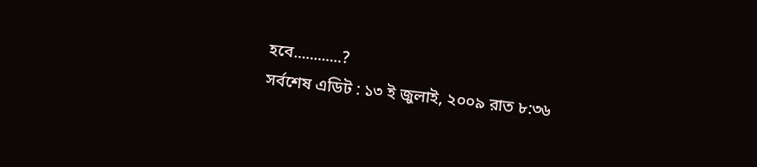হবে............?
সর্বশেষ এডিট : ১৩ ই জুলাই, ২০০৯ রাত ৮:৩৬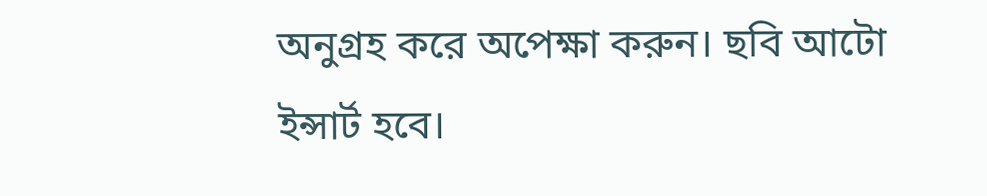অনুগ্রহ করে অপেক্ষা করুন। ছবি আটো ইন্সার্ট হবে।